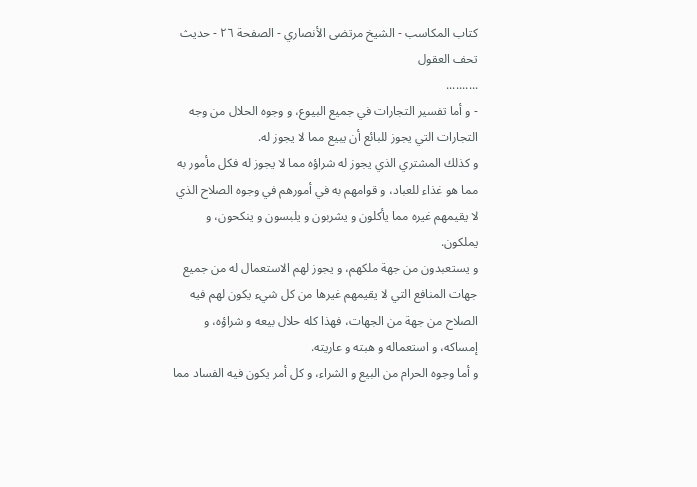كتاب المكاسب - الشيخ مرتضى الأنصاري - الصفحة ٢٦ - حديث تحف العقول
..........
- و أما تفسير التجارات في جميع البيوع، و وجوه الحلال من وجه التجارات التي يجوز للبائع أن يبيع مما لا يجوز له.
و كذلك المشتري الذي يجوز له شراؤه مما لا يجوز له فكل مأمور به مما هو غذاء للعباد، و قوامهم به في أمورهم في وجوه الصلاح الذي لا يقيمهم غيره مما يأكلون و يشربون و يلبسون و ينكحون، و يملكون.
و يستعبدون من جهة ملكهم، و يجوز لهم الاستعمال له من جميع جهات المنافع التي لا يقيمهم غيرها من كل شيء يكون لهم فيه الصلاح من جهة من الجهات، فهذا كله حلال بيعه و شراؤه، و إمساكه، و استعماله و هبته و عاريته.
و أما وجوه الحرام من البيع و الشراء، و كل أمر يكون فيه الفساد مما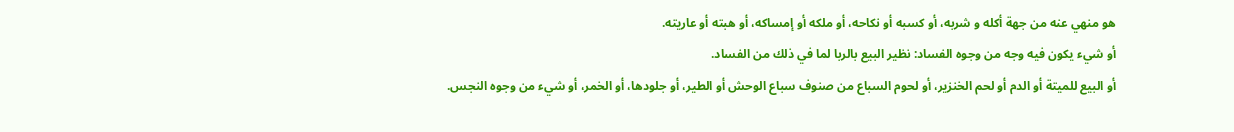هو منهي عنه من جهة أكله و شربه، أو كسبه أو نكاحه، أو ملكه أو إمساكه، أو هبته أو عاريته.
أو شيء يكون فيه وجه من وجوه الفساد: نظير البيع بالربا لما في ذلك من الفساد.
أو البيع للميتة أو الدم أو لحم الخنزير، أو لحوم السباع من صنوف سباع الوحش أو الطير، أو جلودها، أو الخمر، أو شيء من وجوه النجس.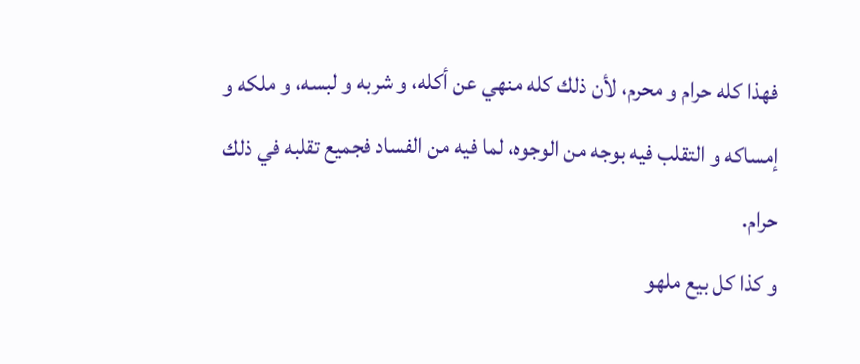فهذا كله حرام و محرم، لأن ذلك كله منهي عن أكله، و شربه و لبسه، و ملكه و إمساكه و التقلب فيه بوجه من الوجوه، لما فيه من الفساد فجميع تقلبه في ذلك حرام.
و كذا كل بيع ملهو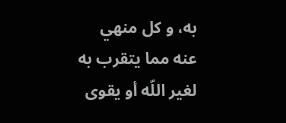به، و كل منهي عنه مما يتقرب به لغير اللّه أو يقوى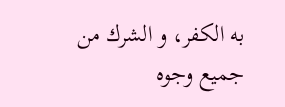به الكفر، و الشرك من جميع وجوه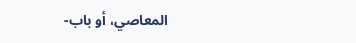المعاصي، أو باب-